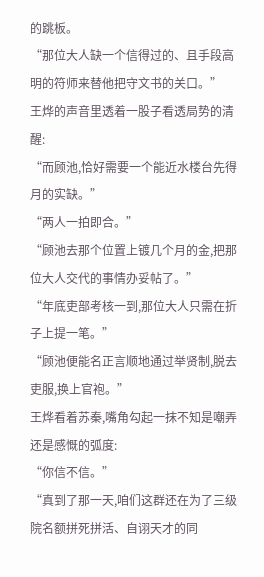的跳板。
“那位大人缺一个信得过的、且手段高明的符师来替他把守文书的关口。”
王烨的声音里透着一股子看透局势的清醒:
“而顾池,恰好需要一个能近水楼台先得月的实缺。”
“两人一拍即合。”
“顾池去那个位置上镀几个月的金,把那位大人交代的事情办妥帖了。”
“年底吏部考核一到,那位大人只需在折子上提一笔。”
“顾池便能名正言顺地通过举贤制,脱去吏服,换上官袍。”
王烨看着苏秦,嘴角勾起一抹不知是嘲弄还是感慨的弧度:
“你信不信。”
“真到了那一天,咱们这群还在为了三级院名额拼死拼活、自诩天才的同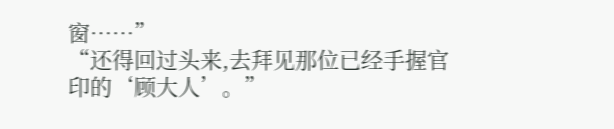窗……”
“还得回过头来,去拜见那位已经手握官印的‘顾大人’。”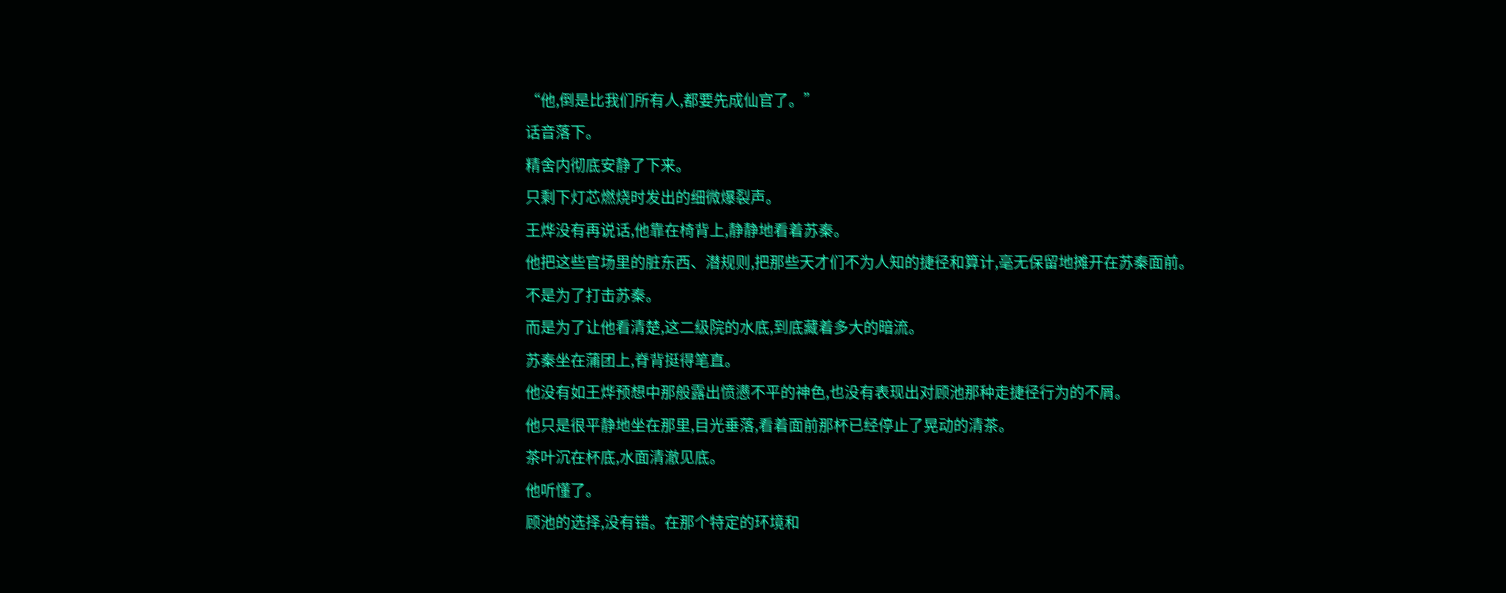“他,倒是比我们所有人,都要先成仙官了。”
话音落下。
精舍内彻底安静了下来。
只剩下灯芯燃烧时发出的细微爆裂声。
王烨没有再说话,他靠在椅背上,静静地看着苏秦。
他把这些官场里的脏东西、潜规则,把那些天才们不为人知的捷径和算计,毫无保留地摊开在苏秦面前。
不是为了打击苏秦。
而是为了让他看清楚,这二级院的水底,到底藏着多大的暗流。
苏秦坐在蒲团上,脊背挺得笔直。
他没有如王烨预想中那般露出愤懑不平的神色,也没有表现出对顾池那种走捷径行为的不屑。
他只是很平静地坐在那里,目光垂落,看着面前那杯已经停止了晃动的清茶。
茶叶沉在杯底,水面清澈见底。
他听懂了。
顾池的选择,没有错。在那个特定的环境和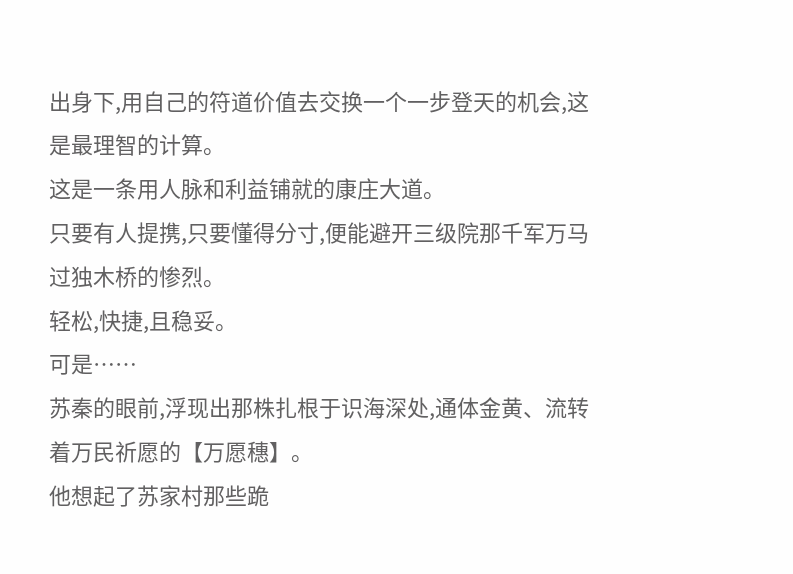出身下,用自己的符道价值去交换一个一步登天的机会,这是最理智的计算。
这是一条用人脉和利益铺就的康庄大道。
只要有人提携,只要懂得分寸,便能避开三级院那千军万马过独木桥的惨烈。
轻松,快捷,且稳妥。
可是……
苏秦的眼前,浮现出那株扎根于识海深处,通体金黄、流转着万民祈愿的【万愿穗】。
他想起了苏家村那些跪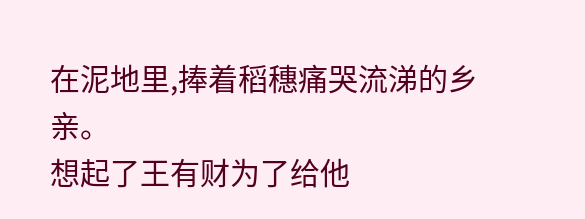在泥地里,捧着稻穗痛哭流涕的乡亲。
想起了王有财为了给他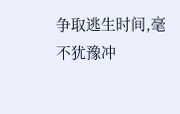争取逃生时间,毫不犹豫冲